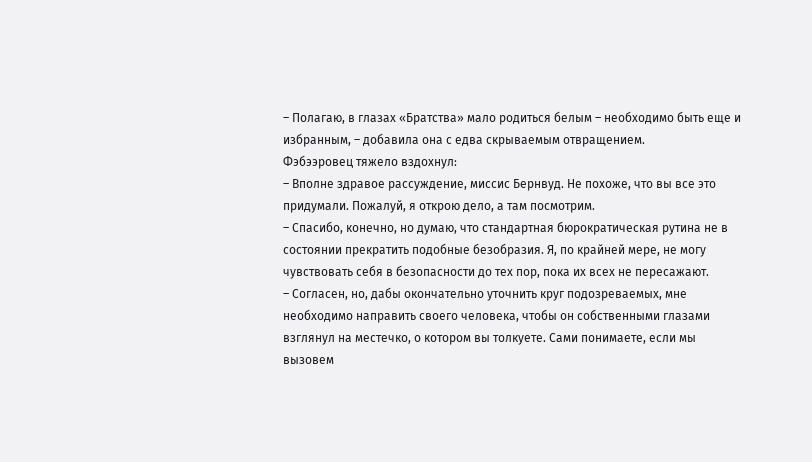– Полагаю, в глазах «Братства» мало родиться белым – необходимо быть еще и избранным, – добавила она с едва скрываемым отвращением.
Фэбээровец тяжело вздохнул:
– Вполне здравое рассуждение, миссис Бернвуд. Не похоже, что вы все это придумали. Пожалуй, я открою дело, а там посмотрим.
– Спасибо, конечно, но думаю, что стандартная бюрократическая рутина не в состоянии прекратить подобные безобразия. Я, по крайней мере, не могу чувствовать себя в безопасности до тех пор, пока их всех не пересажают.
– Согласен, но, дабы окончательно уточнить круг подозреваемых, мне необходимо направить своего человека, чтобы он собственными глазами взглянул на местечко, о котором вы толкуете. Сами понимаете, если мы вызовем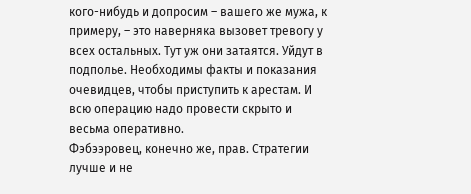кого-нибудь и допросим – вашего же мужа, к примеру, – это наверняка вызовет тревогу у всех остальных. Тут уж они затаятся. Уйдут в подполье. Необходимы факты и показания очевидцев, чтобы приступить к арестам. И всю операцию надо провести скрыто и весьма оперативно.
Фэбээровец, конечно же, прав. Стратегии лучше и не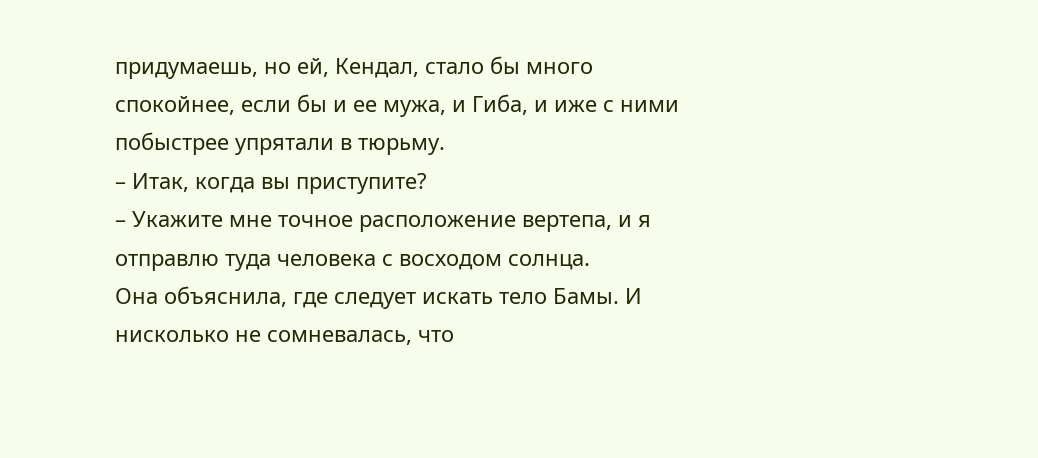придумаешь, но ей, Кендал, стало бы много спокойнее, если бы и ее мужа, и Гиба, и иже с ними побыстрее упрятали в тюрьму.
– Итак, когда вы приступите?
– Укажите мне точное расположение вертепа, и я отправлю туда человека с восходом солнца.
Она объяснила, где следует искать тело Бамы. И нисколько не сомневалась, что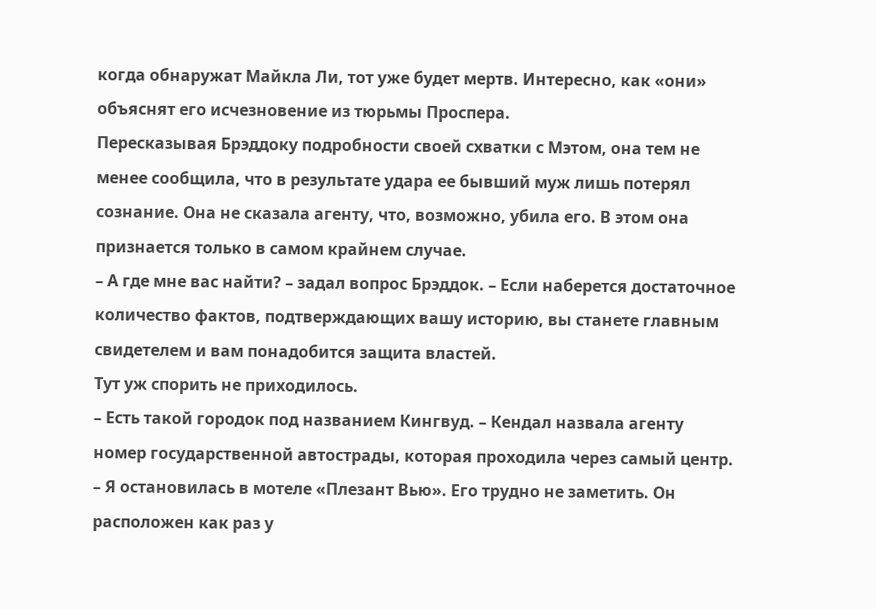когда обнаружат Майкла Ли, тот уже будет мертв. Интересно, как «они» объяснят его исчезновение из тюрьмы Проспера.
Пересказывая Брэддоку подробности своей схватки с Мэтом, она тем не менее сообщила, что в результате удара ее бывший муж лишь потерял сознание. Она не сказала агенту, что, возможно, убила его. В этом она признается только в самом крайнем случае.
– А где мне вас найти? – задал вопрос Брэддок. – Если наберется достаточное количество фактов, подтверждающих вашу историю, вы станете главным свидетелем и вам понадобится защита властей.
Тут уж спорить не приходилось.
– Есть такой городок под названием Кингвуд. – Кендал назвала агенту номер государственной автострады, которая проходила через самый центр. – Я остановилась в мотеле «Плезант Вью». Его трудно не заметить. Он расположен как раз у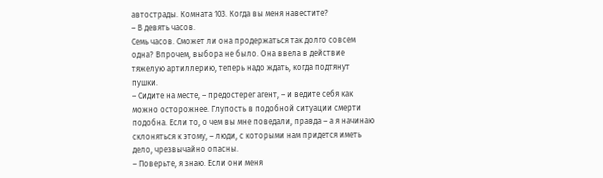автострады. Комната 103. Когда вы меня навестите?
– В девять часов.
Семь часов. Сможет ли она продержаться так долго совсем одна? Впрочем, выбора не было. Она ввела в действие тяжелую артиллерию, теперь надо ждать, когда подтянут пушки.
– Сидите на месте, – предостерег агент, – и ведите себя как можно осторожнее. Глупость в подобной ситуации смерти подобна. Если то, о чем вы мне поведали, правда – а я начинаю склоняться к этому, – люди, с которыми нам придется иметь дело, чрезвычайно опасны.
– Поверьте, я знаю. Если они меня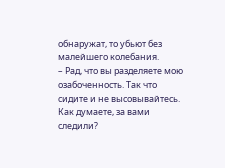обнаружат, то убьют без малейшего колебания.
– Рад, что вы разделяете мою озабоченность. Так что сидите и не высовывайтесь. Как думаете, за вами следили?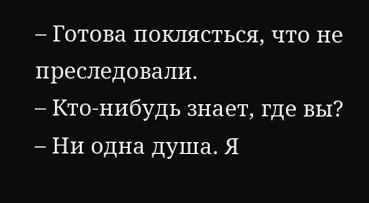– Готова поклясться, что не преследовали.
– Кто-нибудь знает, где вы?
– Ни одна душа. Я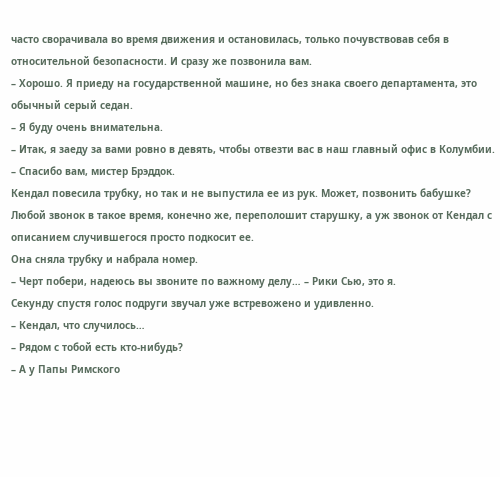часто сворачивала во время движения и остановилась, только почувствовав себя в относительной безопасности. И сразу же позвонила вам.
– Хорошо. Я приеду на государственной машине, но без знака своего департамента, это обычный серый седан.
– Я буду очень внимательна.
– Итак, я заеду за вами ровно в девять, чтобы отвезти вас в наш главный офис в Колумбии.
– Спасибо вам, мистер Брэддок.
Кендал повесила трубку, но так и не выпустила ее из рук. Может, позвонить бабушке? Любой звонок в такое время, конечно же, переполошит старушку, а уж звонок от Кендал с описанием случившегося просто подкосит ее.
Она сняла трубку и набрала номер.
– Черт побери, надеюсь вы звоните по важному делу… – Рики Сью, это я.
Секунду спустя голос подруги звучал уже встревожено и удивленно.
– Кендал, что случилось…
– Рядом с тобой есть кто-нибудь?
– А у Папы Римского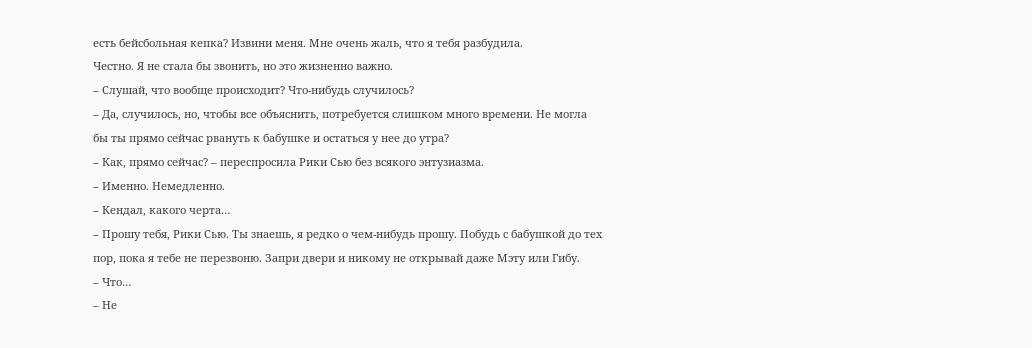есть бейсбольная кепка? Извини меня. Мне очень жаль, что я тебя разбудила.
Честно. Я не стала бы звонить, но это жизненно важно.
– Слушай, что вообще происходит? Что-нибудь случилось?
– Да, случилось, но, чтобы все объяснить, потребуется слишком много времени. Не могла бы ты прямо сейчас рвануть к бабушке и остаться у нее до утра?
– Как, прямо сейчас? – переспросила Рики Сью без всякого энтузиазма.
– Именно. Немедленно.
– Кендал, какого черта…
– Прошу тебя, Рики Сью. Ты знаешь, я редко о чем-нибудь прошу. Побудь с бабушкой до тех пор, пока я тебе не перезвоню. Запри двери и никому не открывай даже Мэту или Гибу.
– Что…
– Не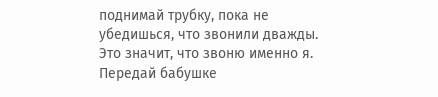поднимай трубку, пока не убедишься, что звонили дважды. Это значит, что звоню именно я. Передай бабушке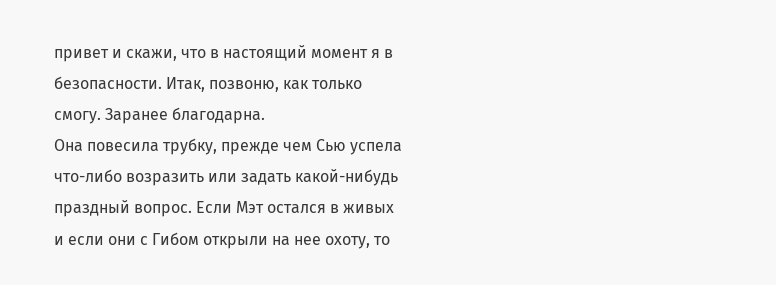привет и скажи, что в настоящий момент я в безопасности. Итак, позвоню, как только смогу. Заранее благодарна.
Она повесила трубку, прежде чем Сью успела что-либо возразить или задать какой-нибудь праздный вопрос. Если Мэт остался в живых и если они с Гибом открыли на нее охоту, то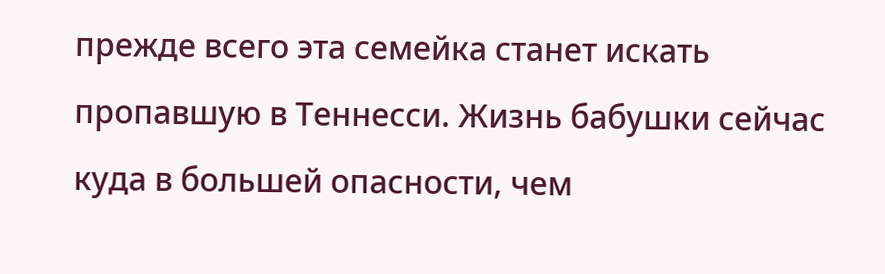прежде всего эта семейка станет искать пропавшую в Теннесси. Жизнь бабушки сейчас куда в большей опасности, чем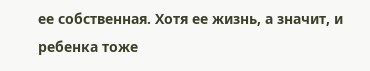ее собственная. Хотя ее жизнь, а значит, и ребенка тоже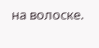на волоске.